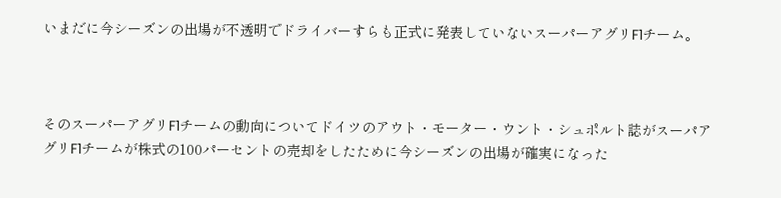いまだに今シーズンの出場が不透明でドライバーすらも正式に発表していないスーパーアグリF1チーム。



そのスーパーアグリF1チームの動向についてドイツのアウト・モーター・ウント・シュポルト誌がスーパアグリF1チームが株式の100パーセントの売却をしたために今シーズンの出場が確実になった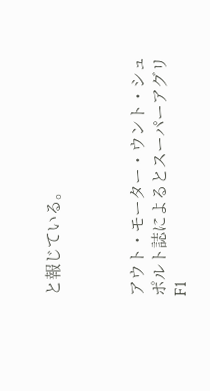と報じている。



アウト・モーター・ウント・シュポルト誌によるとスーパーアグリF1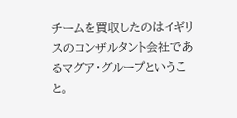チームを買収したのはイギリスのコンザルタント会社であるマグア・グループということ。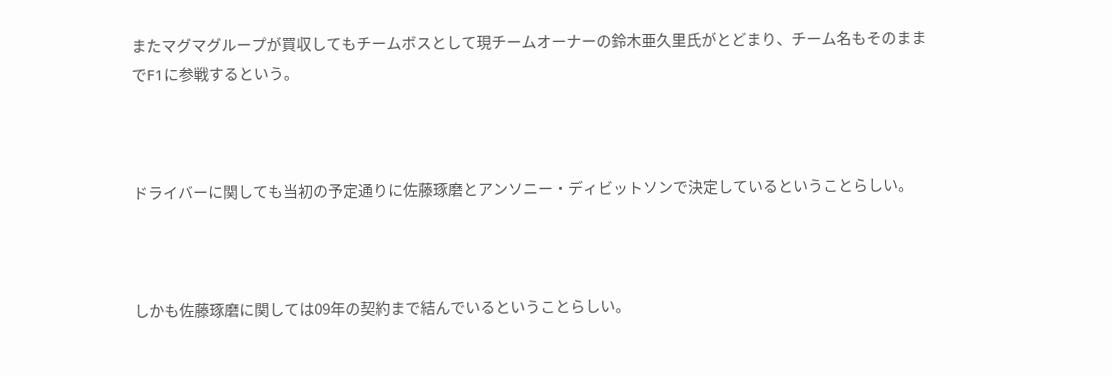またマグマグループが買収してもチームボスとして現チームオーナーの鈴木亜久里氏がとどまり、チーム名もそのままでF1に参戦するという。



ドライバーに関しても当初の予定通りに佐藤琢磨とアンソニー・ディビットソンで決定しているということらしい。



しかも佐藤琢磨に関しては09年の契約まで結んでいるということらしい。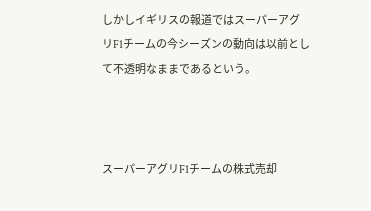しかしイギリスの報道ではスーパーアグリF1チームの今シーズンの動向は以前として不透明なままであるという。



スーパーアグリF1チームの株式売却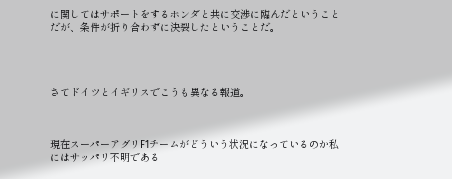に関してはサポートをするホンダと共に交渉に臨んだということだが、条件が折り合わずに決裂したということだ。




さてドイツとイギリスでこうも異なる報道。



現在スーパーアグリF1チームがどういう状況になっているのか私にはサッパリ不明である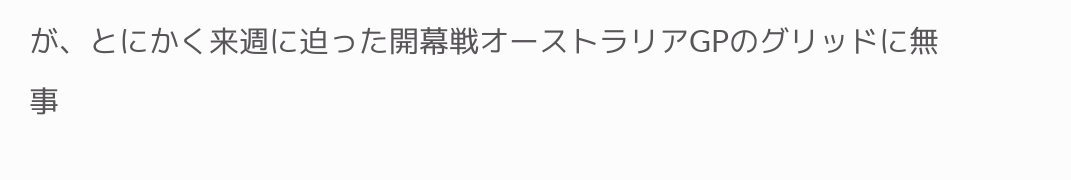が、とにかく来週に迫った開幕戦オーストラリアGPのグリッドに無事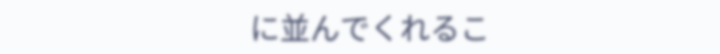に並んでくれるこ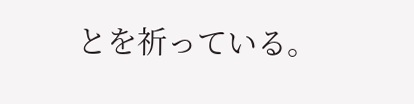とを祈っている。